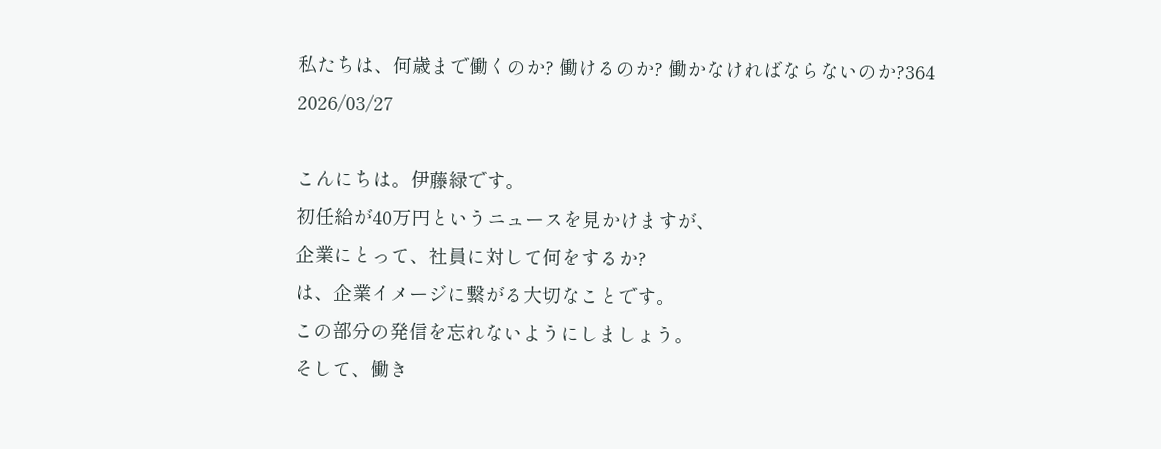私たちは、何歳まで働くのか? 働けるのか? 働かなければならないのか?364
2026/03/27

こんにちは。伊藤緑です。
初任給が40万円というニュースを見かけますが、
企業にとって、社員に対して何をするか?
は、企業イメージに繋がる大切なことです。
この部分の発信を忘れないようにしましょう。
そして、働き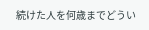続けた人を何歳までどうい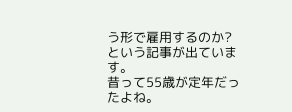う形で雇用するのか?
という記事が出ています。
昔って55歳が定年だったよね。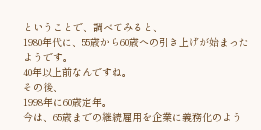ということで、調べてみると、
1980年代に、55歳から60歳への引き上げが始まったようです。
40年以上前なんですね。
その後、
1998年に60歳定年。
今は、65歳までの継続雇用を企業に義務化のよう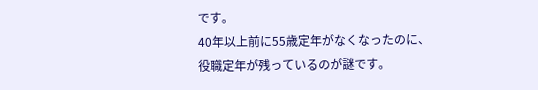です。
40年以上前に55歳定年がなくなったのに、
役職定年が残っているのが謎です。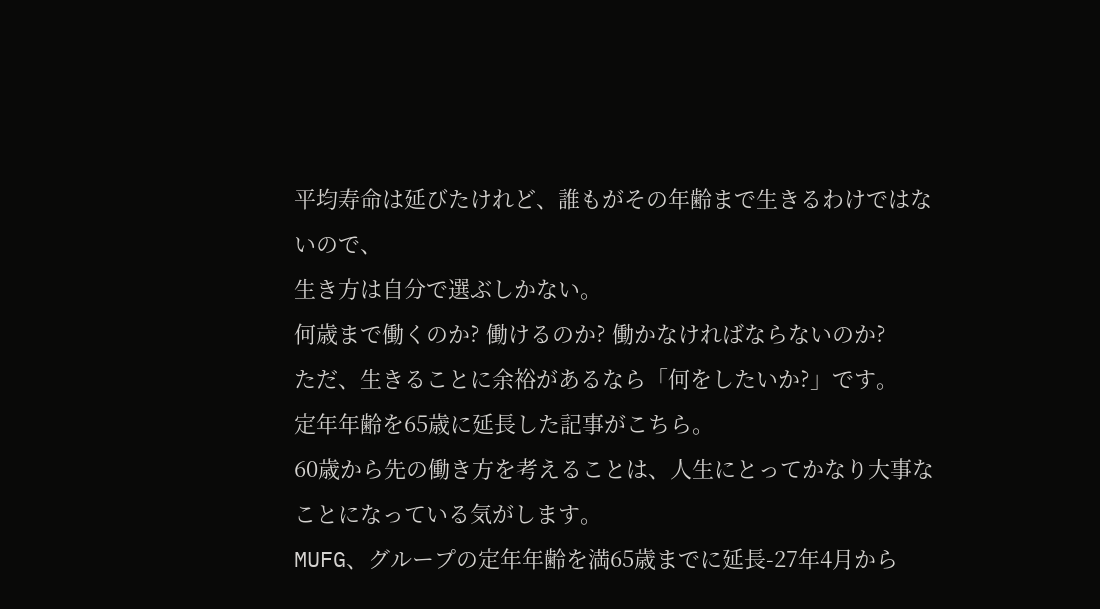平均寿命は延びたけれど、誰もがその年齢まで生きるわけではないので、
生き方は自分で選ぶしかない。
何歳まで働くのか? 働けるのか? 働かなければならないのか?
ただ、生きることに余裕があるなら「何をしたいか?」です。
定年年齢を65歳に延長した記事がこちら。
60歳から先の働き方を考えることは、人生にとってかなり大事なことになっている気がします。
MUFG、グループの定年年齢を満65歳までに延長-27年4月から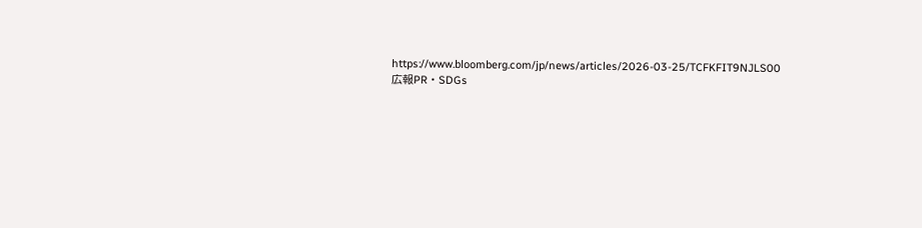https://www.bloomberg.com/jp/news/articles/2026-03-25/TCFKFIT9NJLS00
広報PR・SDGs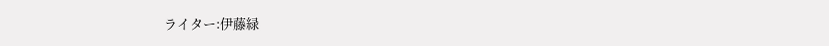ライター:伊藤緑